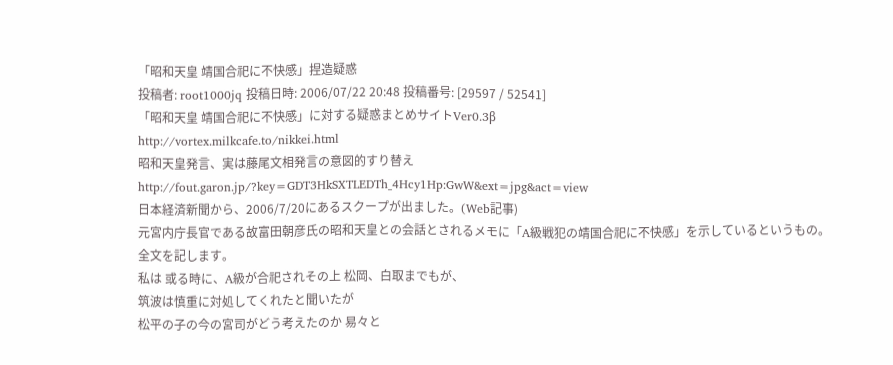「昭和天皇 靖国合祀に不快感」捏造疑惑
投稿者: root1000jq 投稿日時: 2006/07/22 20:48 投稿番号: [29597 / 52541]
「昭和天皇 靖国合祀に不快感」に対する疑惑まとめサイトVer0.3β
http://vortex.milkcafe.to/nikkei.html
昭和天皇発言、実は藤尾文相発言の意図的すり替え
http://fout.garon.jp/?key=GDT3HkSXTLEDTh_4Hcy1Hp:GwW&ext=jpg&act=view
日本経済新聞から、2006/7/20にあるスクープが出ました。(Web記事)
元宮内庁長官である故富田朝彦氏の昭和天皇との会話とされるメモに「A級戦犯の靖国合祀に不快感」を示しているというもの。
全文を記します。
私は 或る時に、A級が合祀されその上 松岡、白取までもが、
筑波は慎重に対処してくれたと聞いたが
松平の子の今の宮司がどう考えたのか 易々と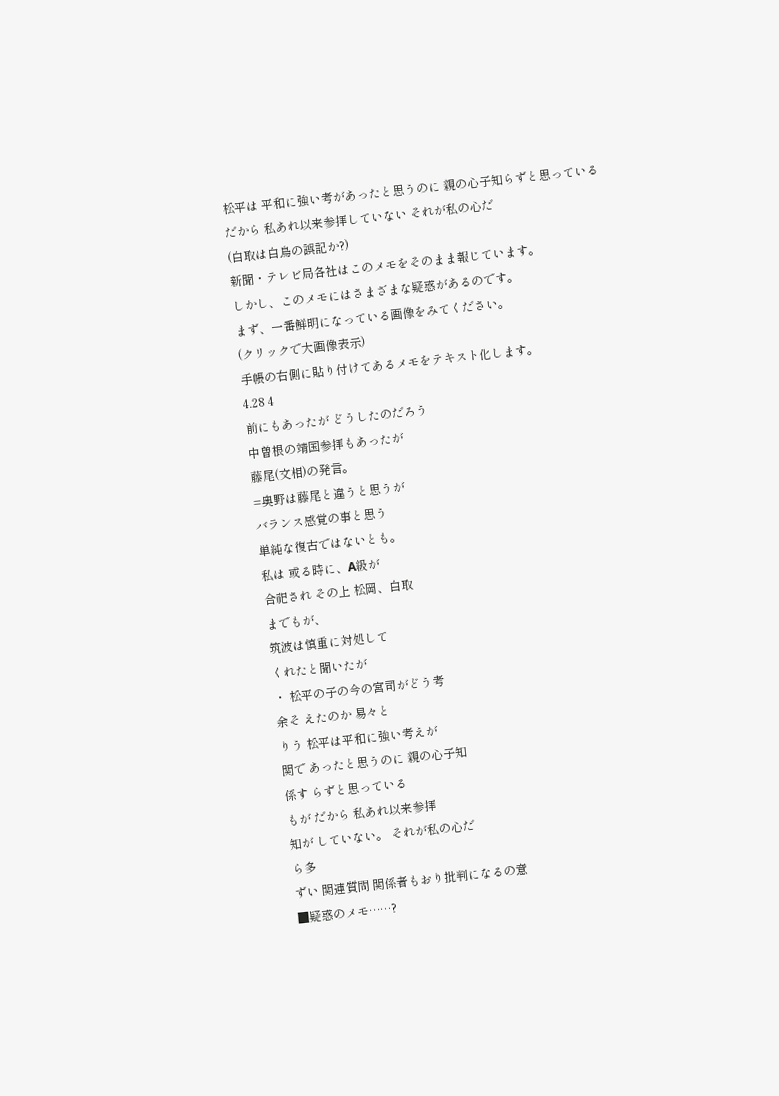松平は 平和に強い考があったと思うのに 親の心子知らずと思っている
だから 私あれ以来参拝していない それが私の心だ
(白取は白鳥の誤記か?)
新聞・テレビ局各社はこのメモをそのまま報じています。
しかし、このメモにはさまざまな疑惑があるのです。
まず、一番鮮明になっている画像をみてください。
(クリックで大画像表示)
手帳の右側に貼り付けてあるメモをテキスト化します。
4.28 4
前にもあったが どうしたのだろう
中曽根の靖国参拝もあったが
藤尾(文相)の発言。
=奥野は藤尾と違うと思うが
バランス感覚の事と思う
単純な復古ではないとも。
私は 或る時に、A級が
合祀され その上 松岡、白取
までもが、
筑波は慎重に対処して
くれたと聞いたが
・ 松平の子の今の宮司がどう考
余そ えたのか 易々と
りう 松平は平和に強い考えが
関で あったと思うのに 親の心子知
係す らずと思っている
もが だから 私あれ以来参拝
知が していない。 それが私の心だ
ら多
ずい 関連質問 関係者もおり批判になるの意
■疑惑のメモ……?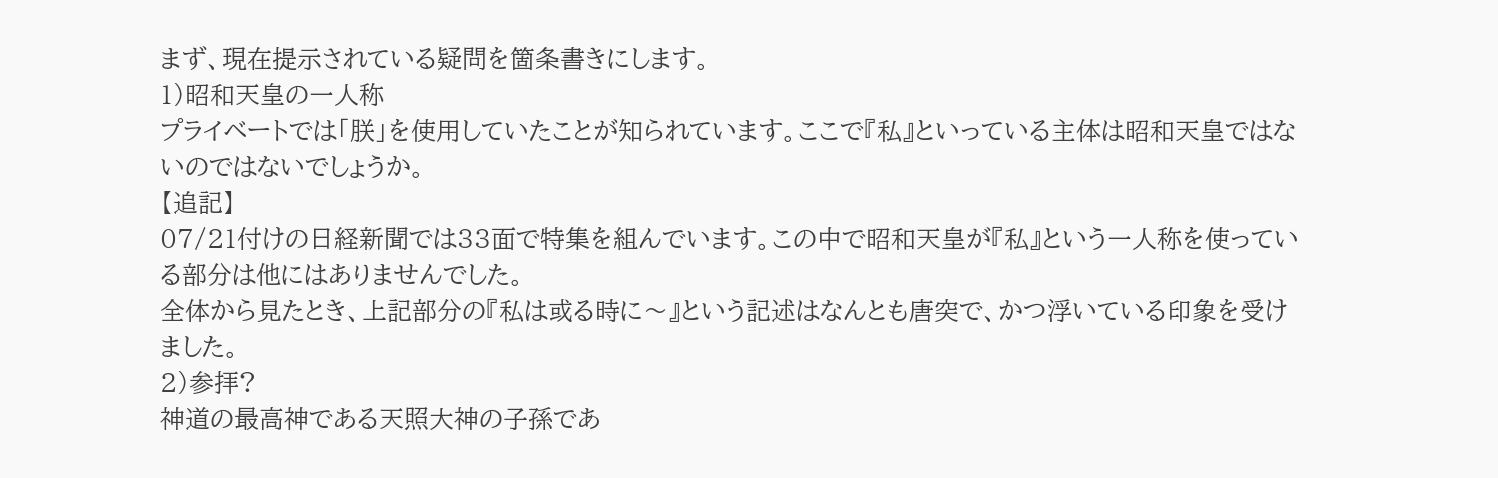まず、現在提示されている疑問を箇条書きにします。
1)昭和天皇の一人称
プライベートでは「朕」を使用していたことが知られています。ここで『私』といっている主体は昭和天皇ではないのではないでしょうか。
【追記】
07/21付けの日経新聞では33面で特集を組んでいます。この中で昭和天皇が『私』という一人称を使っている部分は他にはありませんでした。
全体から見たとき、上記部分の『私は或る時に〜』という記述はなんとも唐突で、かつ浮いている印象を受けました。
2)参拝?
神道の最高神である天照大神の子孫であ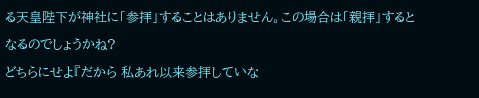る天皇陛下が神社に「参拝」することはありません。この場合は「親拝」するとなるのでしょうかね?
どちらにせよ『だから 私あれ以来参拝していな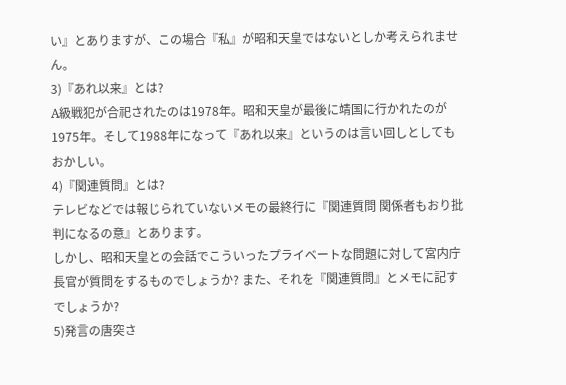い』とありますが、この場合『私』が昭和天皇ではないとしか考えられません。
3)『あれ以来』とは?
A級戦犯が合祀されたのは1978年。昭和天皇が最後に靖国に行かれたのが1975年。そして1988年になって『あれ以来』というのは言い回しとしてもおかしい。
4)『関連質問』とは?
テレビなどでは報じられていないメモの最終行に『関連質問 関係者もおり批判になるの意』とあります。
しかし、昭和天皇との会話でこういったプライベートな問題に対して宮内庁長官が質問をするものでしょうか? また、それを『関連質問』とメモに記すでしょうか?
5)発言の唐突さ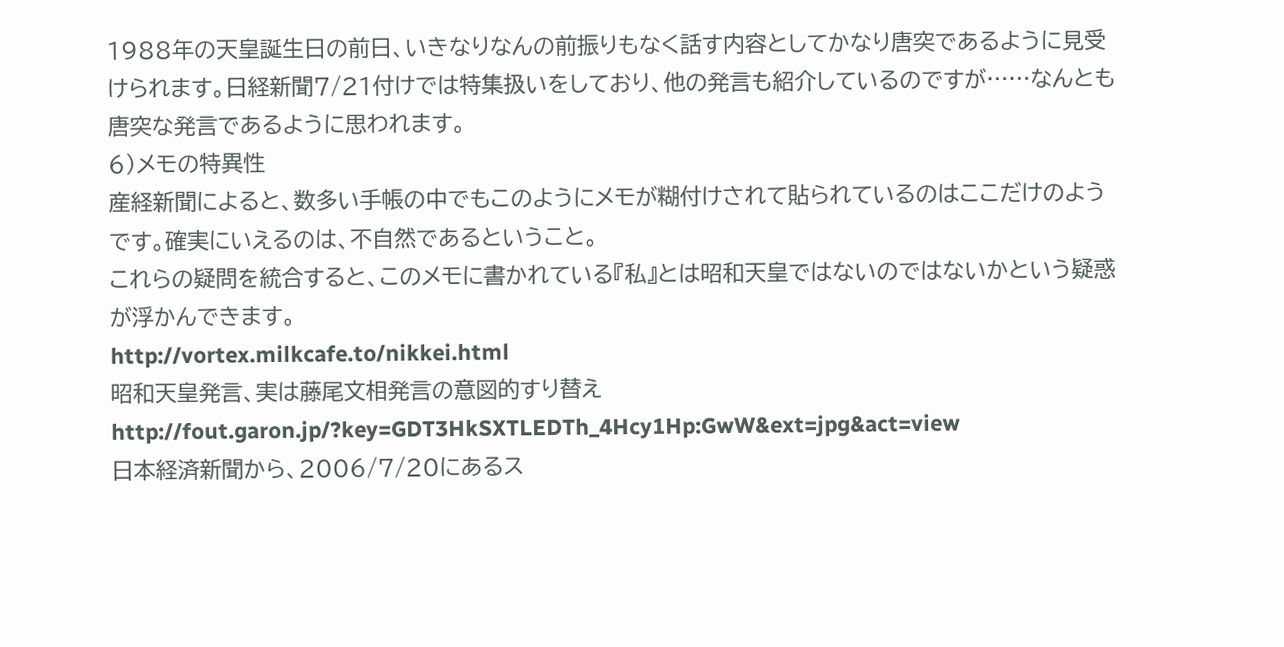1988年の天皇誕生日の前日、いきなりなんの前振りもなく話す内容としてかなり唐突であるように見受けられます。日経新聞7/21付けでは特集扱いをしており、他の発言も紹介しているのですが……なんとも唐突な発言であるように思われます。
6)メモの特異性
産経新聞によると、数多い手帳の中でもこのようにメモが糊付けされて貼られているのはここだけのようです。確実にいえるのは、不自然であるということ。
これらの疑問を統合すると、このメモに書かれている『私』とは昭和天皇ではないのではないかという疑惑が浮かんできます。
http://vortex.milkcafe.to/nikkei.html
昭和天皇発言、実は藤尾文相発言の意図的すり替え
http://fout.garon.jp/?key=GDT3HkSXTLEDTh_4Hcy1Hp:GwW&ext=jpg&act=view
日本経済新聞から、2006/7/20にあるス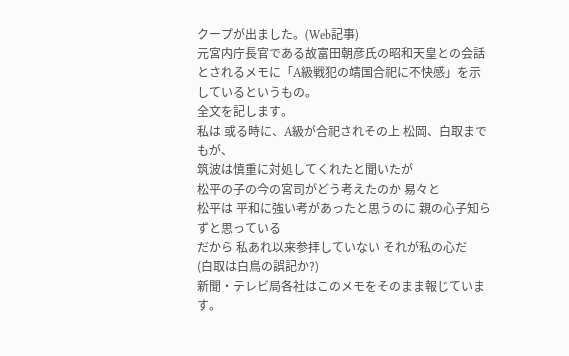クープが出ました。(Web記事)
元宮内庁長官である故富田朝彦氏の昭和天皇との会話とされるメモに「A級戦犯の靖国合祀に不快感」を示しているというもの。
全文を記します。
私は 或る時に、A級が合祀されその上 松岡、白取までもが、
筑波は慎重に対処してくれたと聞いたが
松平の子の今の宮司がどう考えたのか 易々と
松平は 平和に強い考があったと思うのに 親の心子知らずと思っている
だから 私あれ以来参拝していない それが私の心だ
(白取は白鳥の誤記か?)
新聞・テレビ局各社はこのメモをそのまま報じています。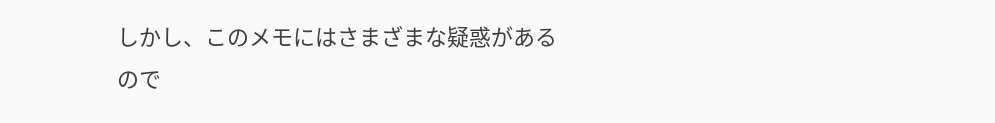しかし、このメモにはさまざまな疑惑があるので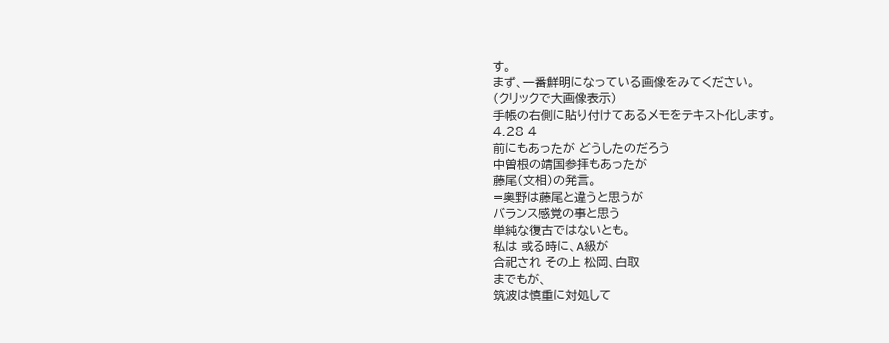す。
まず、一番鮮明になっている画像をみてください。
(クリックで大画像表示)
手帳の右側に貼り付けてあるメモをテキスト化します。
4.28 4
前にもあったが どうしたのだろう
中曽根の靖国参拝もあったが
藤尾(文相)の発言。
=奥野は藤尾と違うと思うが
バランス感覚の事と思う
単純な復古ではないとも。
私は 或る時に、A級が
合祀され その上 松岡、白取
までもが、
筑波は慎重に対処して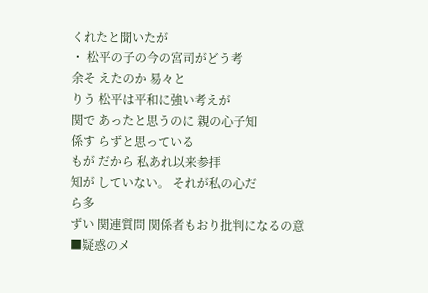くれたと聞いたが
・ 松平の子の今の宮司がどう考
余そ えたのか 易々と
りう 松平は平和に強い考えが
関で あったと思うのに 親の心子知
係す らずと思っている
もが だから 私あれ以来参拝
知が していない。 それが私の心だ
ら多
ずい 関連質問 関係者もおり批判になるの意
■疑惑のメ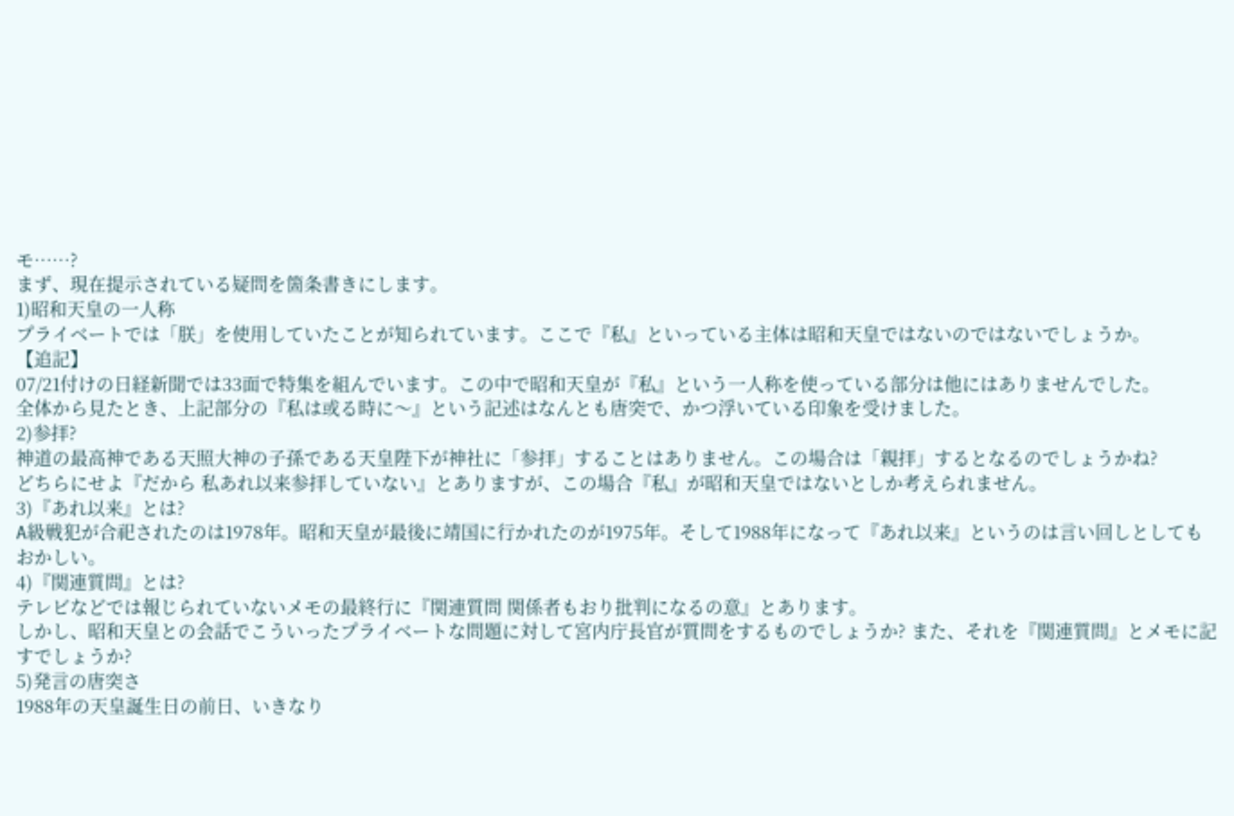モ……?
まず、現在提示されている疑問を箇条書きにします。
1)昭和天皇の一人称
プライベートでは「朕」を使用していたことが知られています。ここで『私』といっている主体は昭和天皇ではないのではないでしょうか。
【追記】
07/21付けの日経新聞では33面で特集を組んでいます。この中で昭和天皇が『私』という一人称を使っている部分は他にはありませんでした。
全体から見たとき、上記部分の『私は或る時に〜』という記述はなんとも唐突で、かつ浮いている印象を受けました。
2)参拝?
神道の最高神である天照大神の子孫である天皇陛下が神社に「参拝」することはありません。この場合は「親拝」するとなるのでしょうかね?
どちらにせよ『だから 私あれ以来参拝していない』とありますが、この場合『私』が昭和天皇ではないとしか考えられません。
3)『あれ以来』とは?
A級戦犯が合祀されたのは1978年。昭和天皇が最後に靖国に行かれたのが1975年。そして1988年になって『あれ以来』というのは言い回しとしてもおかしい。
4)『関連質問』とは?
テレビなどでは報じられていないメモの最終行に『関連質問 関係者もおり批判になるの意』とあります。
しかし、昭和天皇との会話でこういったプライベートな問題に対して宮内庁長官が質問をするものでしょうか? また、それを『関連質問』とメモに記すでしょうか?
5)発言の唐突さ
1988年の天皇誕生日の前日、いきなり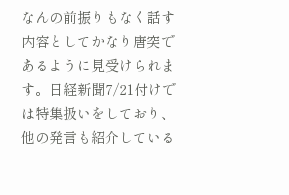なんの前振りもなく話す内容としてかなり唐突であるように見受けられます。日経新聞7/21付けでは特集扱いをしており、他の発言も紹介している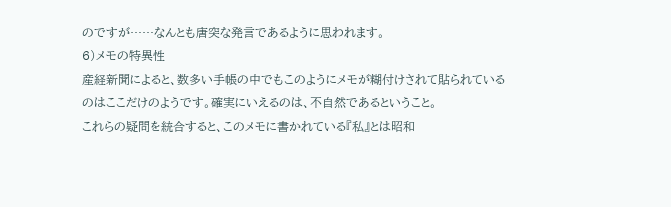のですが……なんとも唐突な発言であるように思われます。
6)メモの特異性
産経新聞によると、数多い手帳の中でもこのようにメモが糊付けされて貼られているのはここだけのようです。確実にいえるのは、不自然であるということ。
これらの疑問を統合すると、このメモに書かれている『私』とは昭和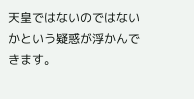天皇ではないのではないかという疑惑が浮かんできます。